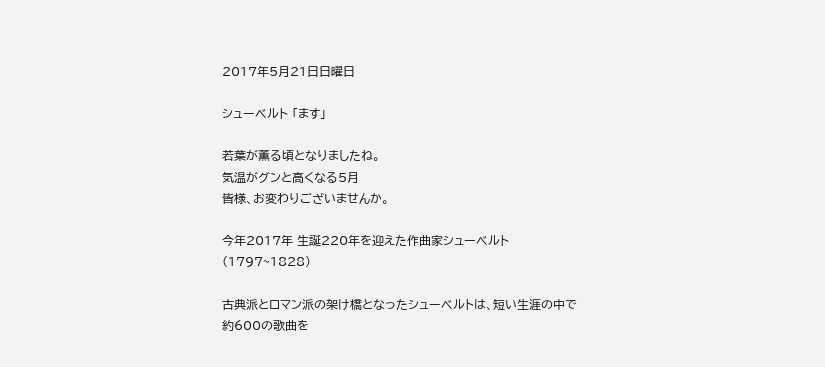2017年5月21日日曜日

シューベルト 「ます」

若葉が薫る頃となりましたね。
気温がグンと高くなる5月
皆様、お変わりございませんか。

今年2017年 生誕220年を迎えた作曲家シューベルト(1797~1828)

古典派とロマン派の架け橋となったシューベルトは、短い生涯の中で約600の歌曲を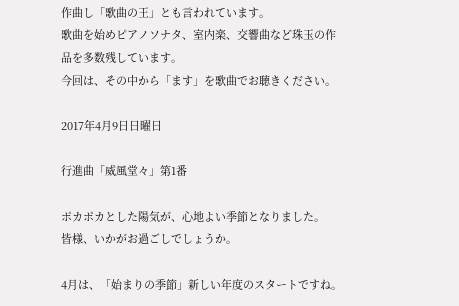作曲し「歌曲の王」とも言われています。
歌曲を始めピアノソナタ、室内楽、交響曲など珠玉の作品を多数残しています。
今回は、その中から「ます」を歌曲でお聴きください。

2017年4月9日日曜日

行進曲「威風堂々」第1番

ポカポカとした陽気が、心地よい季節となりました。
皆様、いかがお過ごしでしょうか。

4月は、「始まりの季節」新しい年度のスタートですね。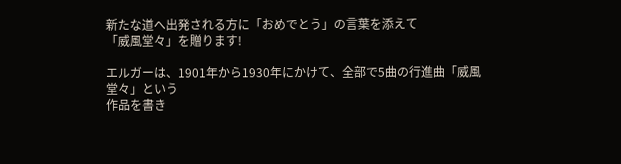新たな道へ出発される方に「おめでとう」の言葉を添えて
「威風堂々」を贈ります!

エルガーは、1901年から1930年にかけて、全部で5曲の行進曲「威風堂々」という
作品を書き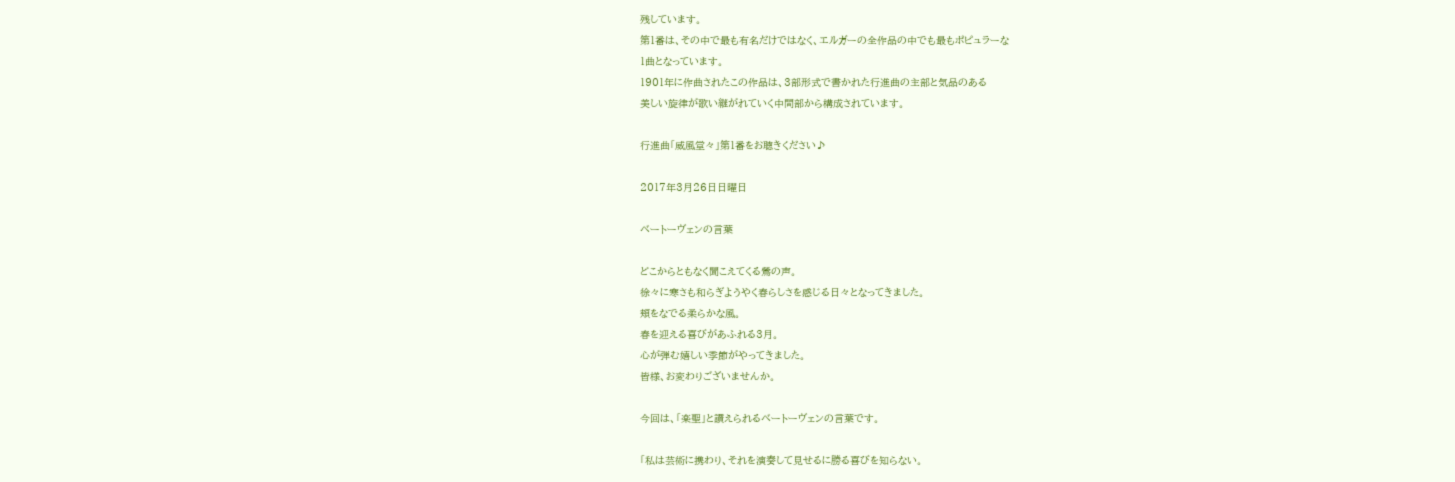残しています。
第1番は、その中で最も有名だけではなく、エルガーの全作品の中でも最もポピュラーな
1曲となっています。
1901年に作曲されたこの作品は、3部形式で書かれた行進曲の主部と気品のある
美しい旋律が歌い継がれていく中間部から構成されています。

行進曲「威風堂々」第1番をお聴きください♪

2017年3月26日日曜日

ベートーヴェンの言葉

どこからともなく聞こえてくる鶯の声。
徐々に寒さも和らぎようやく春らしさを感じる日々となってきました。
頬をなでる柔らかな風。
春を迎える喜びがあふれる3月。
心が弾む嬉しい季節がやってきました。
皆様、お変わりございませんか。

今回は、「楽聖」と讃えられるベートーヴェンの言葉です。

「私は芸術に携わり、それを演奏して見せるに勝る喜びを知らない。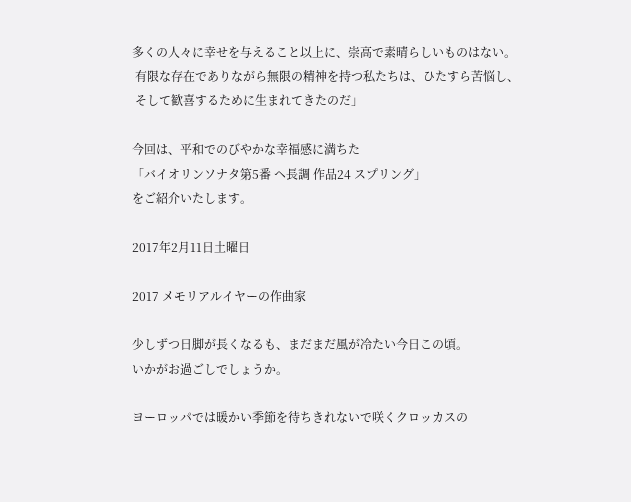多くの人々に幸せを与えること以上に、崇高で素晴らしいものはない。
 有限な存在でありながら無限の精神を持つ私たちは、ひたすら苦悩し、
 そして歓喜するために生まれてきたのだ」

今回は、平和でのびやかな幸福感に満ちた
「バイオリンソナタ第5番 ヘ長調 作品24 スプリング」
をご紹介いたします。

2017年2月11日土曜日

2017 メモリアルイヤーの作曲家

少しずつ日脚が長くなるも、まだまだ風が冷たい今日この頃。
いかがお過ごしでしょうか。

ヨーロッパでは暖かい季節を待ちきれないで咲くクロッカスの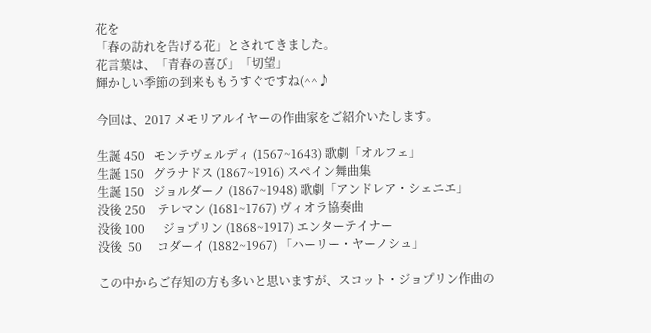花を
「春の訪れを告げる花」とされてきました。
花言葉は、「青春の喜び」「切望」
輝かしい季節の到来ももうすぐですね(^^♪

今回は、2017 メモリアルイヤーの作曲家をご紹介いたします。

生誕 450   モンテヴェルディ (1567~1643) 歌劇「オルフェ」
生誕 150   グラナドス (1867~1916) スペイン舞曲集
生誕 150   ジョルダーノ (1867~1948) 歌劇「アンドレア・シェニエ」
没後 250    テレマン (1681~1767) ヴィオラ協奏曲
没後 100      ジョプリン (1868~1917) エンターテイナー
没後  50     コダーイ (1882~1967) 「ハーリー・ヤーノシュ」

この中からご存知の方も多いと思いますが、スコット・ジョプリン作曲の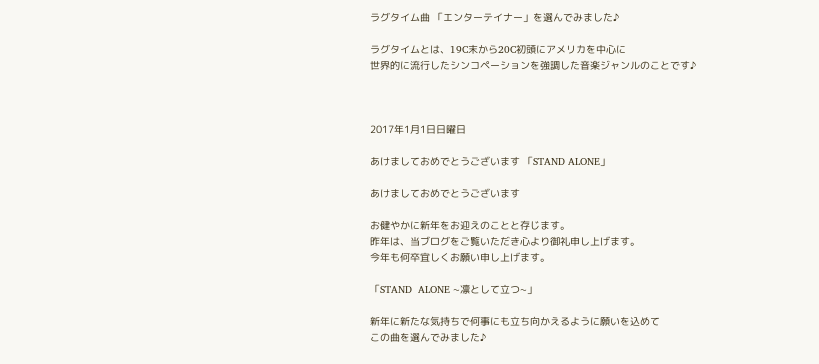ラグタイム曲 「エンターテイナー」を選んでみました♪

ラグタイムとは、19C末から20C初頭にアメリカを中心に
世界的に流行したシンコペーションを強調した音楽ジャンルのことです♪



2017年1月1日日曜日

あけましておめでとうございます 「STAND ALONE」

あけましておめでとうございます

お健やかに新年をお迎えのことと存じます。
昨年は、当ブログをご覧いただき心より御礼申し上げます。
今年も何卒宜しくお願い申し上げます。

「STAND  ALONE ~凛として立つ~」

新年に新たな気持ちで何事にも立ち向かえるように願いを込めて
この曲を選んでみました♪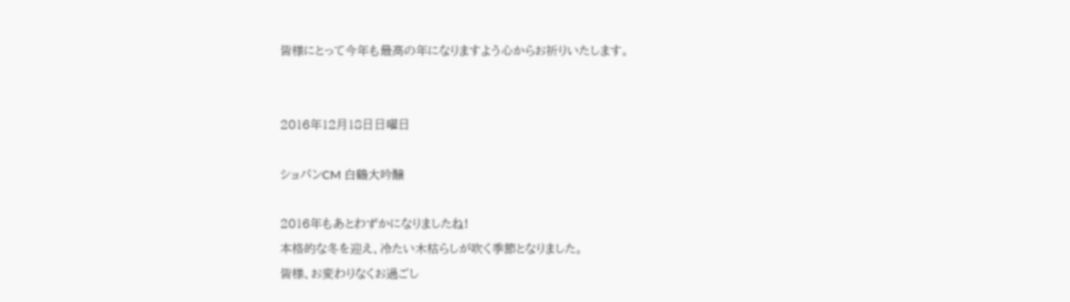皆様にとって今年も最高の年になりますよう心からお祈りいたします。


2016年12月18日日曜日

ショパンCM 白鶴大吟醸

2016年もあとわずかになりましたね!
本格的な冬を迎え、冷たい木枯らしが吹く季節となりました。
皆様、お変わりなくお過ごし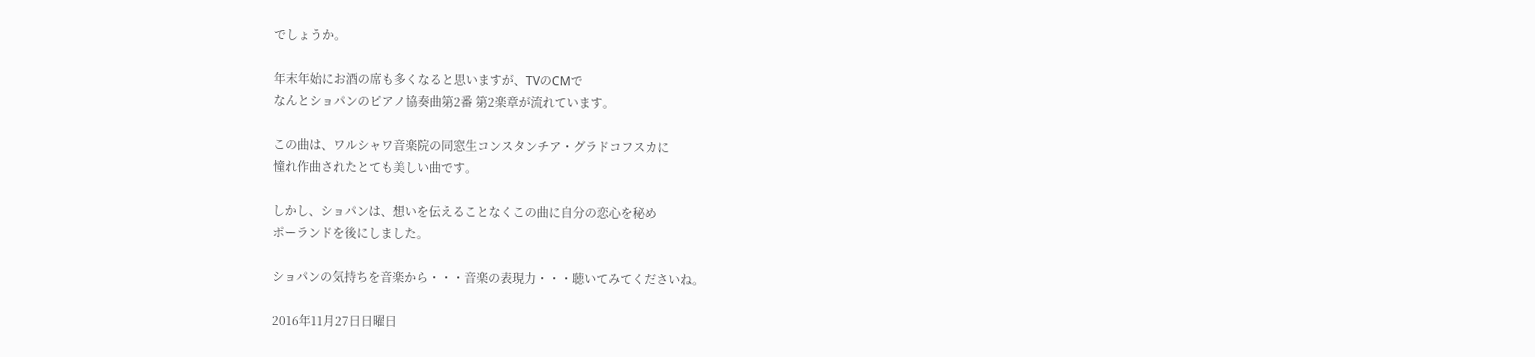でしょうか。

年末年始にお酒の席も多くなると思いますが、TVのCMで
なんとショパンのピアノ協奏曲第2番 第2楽章が流れています。

この曲は、ワルシャワ音楽院の同窓生コンスタンチア・グラドコフスカに
憧れ作曲されたとても美しい曲です。

しかし、ショパンは、想いを伝えることなくこの曲に自分の恋心を秘め
ポーランドを後にしました。

ショパンの気持ちを音楽から・・・音楽の表現力・・・聴いてみてくださいね。

2016年11月27日日曜日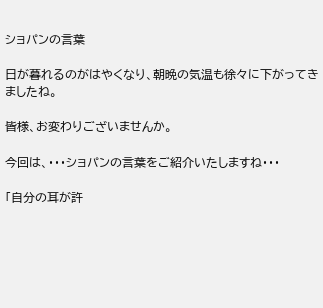ショパンの言葉

日が暮れるのがはやくなり、朝晩の気温も徐々に下がってきましたね。

皆様、お変わりございませんか。

今回は、・・・ショパンの言葉をご紹介いたしますね・・・

「自分の耳が許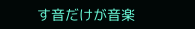す音だけが音楽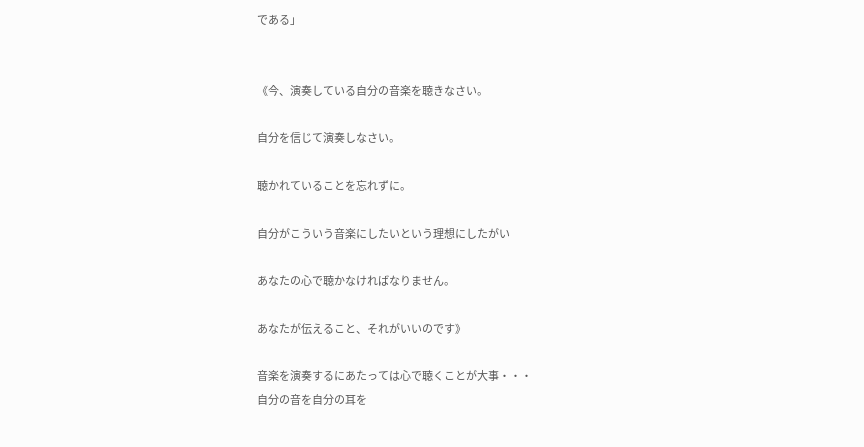である」


《今、演奏している自分の音楽を聴きなさい。

自分を信じて演奏しなさい。

聴かれていることを忘れずに。

自分がこういう音楽にしたいという理想にしたがい

あなたの心で聴かなければなりません。

あなたが伝えること、それがいいのです》

音楽を演奏するにあたっては心で聴くことが大事・・・
自分の音を自分の耳を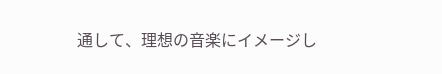通して、理想の音楽にイメージし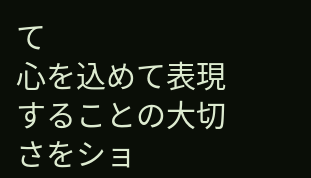て
心を込めて表現することの大切さをショ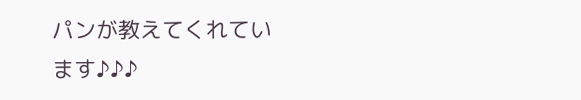パンが教えてくれています♪♪♪